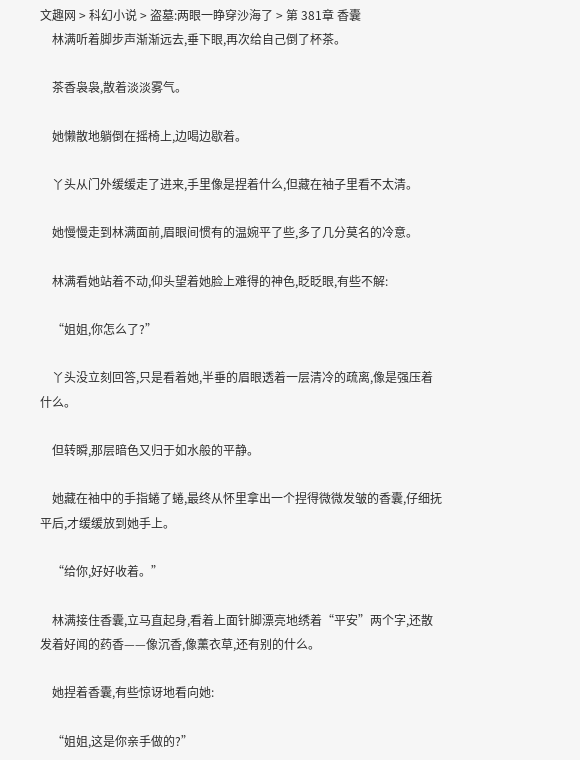文趣网 > 科幻小说 > 盗墓:两眼一睁穿沙海了 > 第 381章 香囊
    林满听着脚步声渐渐远去,垂下眼,再次给自己倒了杯茶。

    茶香袅袅,散着淡淡雾气。

    她懒散地躺倒在摇椅上,边喝边歇着。

    丫头从门外缓缓走了进来,手里像是捏着什么,但藏在袖子里看不太清。

    她慢慢走到林满面前,眉眼间惯有的温婉平了些,多了几分莫名的冷意。

    林满看她站着不动,仰头望着她脸上难得的神色,眨眨眼,有些不解:

    “姐姐,你怎么了?”

    丫头没立刻回答,只是看着她,半垂的眉眼透着一层清冷的疏离,像是强压着什么。

    但转瞬,那层暗色又归于如水般的平静。

    她藏在袖中的手指蜷了蜷,最终从怀里拿出一个捏得微微发皱的香囊,仔细抚平后,才缓缓放到她手上。

    “给你,好好收着。”

    林满接住香囊,立马直起身,看着上面针脚漂亮地绣着“平安”两个字,还散发着好闻的药香——像沉香,像薰衣草,还有别的什么。

    她捏着香囊,有些惊讶地看向她:

    “姐姐,这是你亲手做的?”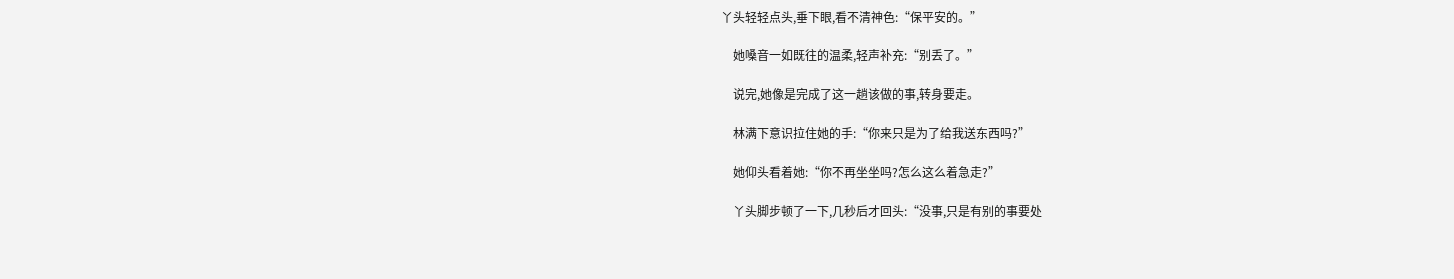丫头轻轻点头,垂下眼,看不清神色:“保平安的。”

    她嗓音一如既往的温柔,轻声补充:“别丢了。”

    说完,她像是完成了这一趟该做的事,转身要走。

    林满下意识拉住她的手:“你来只是为了给我送东西吗?”

    她仰头看着她:“你不再坐坐吗?怎么这么着急走?”

    丫头脚步顿了一下,几秒后才回头:“没事,只是有别的事要处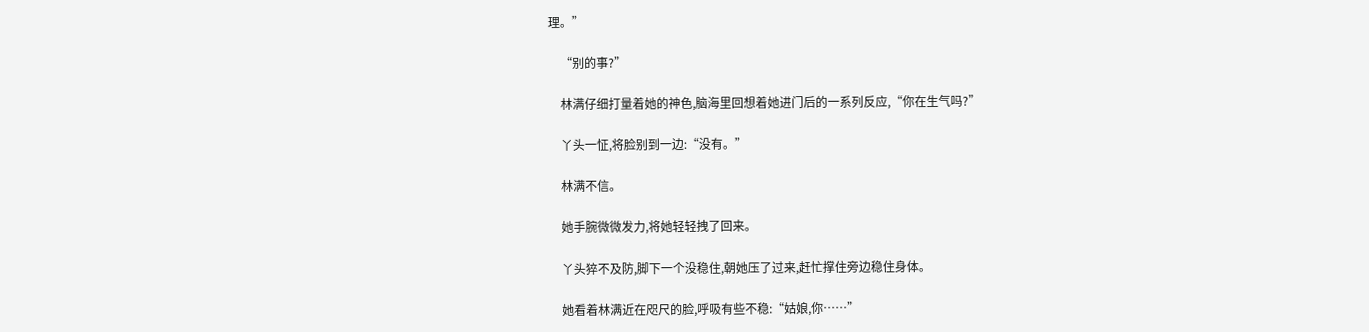理。”

    “别的事?”

    林满仔细打量着她的神色,脑海里回想着她进门后的一系列反应,“你在生气吗?”

    丫头一怔,将脸别到一边:“没有。”

    林满不信。

    她手腕微微发力,将她轻轻拽了回来。

    丫头猝不及防,脚下一个没稳住,朝她压了过来,赶忙撑住旁边稳住身体。

    她看着林满近在咫尺的脸,呼吸有些不稳:“姑娘,你……”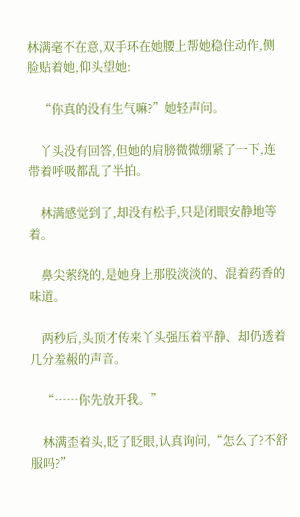林满毫不在意,双手环在她腰上帮她稳住动作,侧脸贴着她,仰头望她:

    “你真的没有生气嘛?”她轻声问。

    丫头没有回答,但她的肩膀微微绷紧了一下,连带着呼吸都乱了半拍。

    林满感觉到了,却没有松手,只是闭眼安静地等着。

    鼻尖萦绕的,是她身上那股淡淡的、混着药香的味道。

    两秒后,头顶才传来丫头强压着平静、却仍透着几分羞赧的声音。

    “……你先放开我。”

    林满歪着头,眨了眨眼,认真询问,“怎么了?不舒服吗?”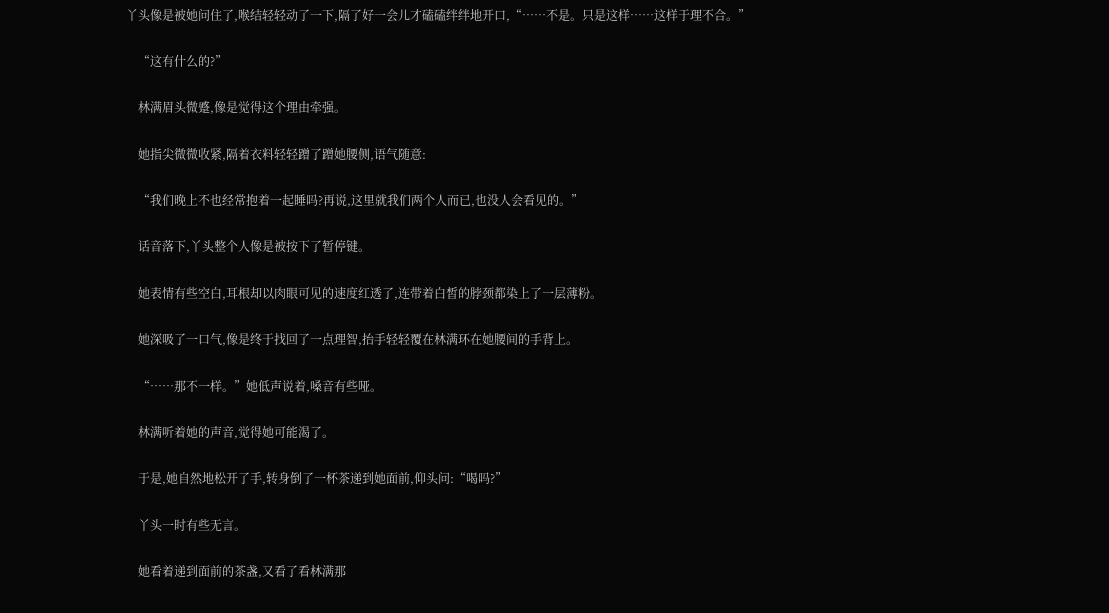丫头像是被她问住了,喉结轻轻动了一下,隔了好一会儿才磕磕绊绊地开口,“……不是。只是这样……这样于理不合。”

    “这有什么的?”

    林满眉头微蹙,像是觉得这个理由牵强。

    她指尖微微收紧,隔着衣料轻轻蹭了蹭她腰侧,语气随意:

    “我们晚上不也经常抱着一起睡吗?再说,这里就我们两个人而已,也没人会看见的。”

    话音落下,丫头整个人像是被按下了暂停键。

    她表情有些空白,耳根却以肉眼可见的速度红透了,连带着白皙的脖颈都染上了一层薄粉。

    她深吸了一口气,像是终于找回了一点理智,抬手轻轻覆在林满环在她腰间的手背上。

    “……那不一样。”她低声说着,嗓音有些哑。

    林满听着她的声音,觉得她可能渴了。

    于是,她自然地松开了手,转身倒了一杯茶递到她面前,仰头问:“喝吗?”

    丫头一时有些无言。

    她看着递到面前的茶盏,又看了看林满那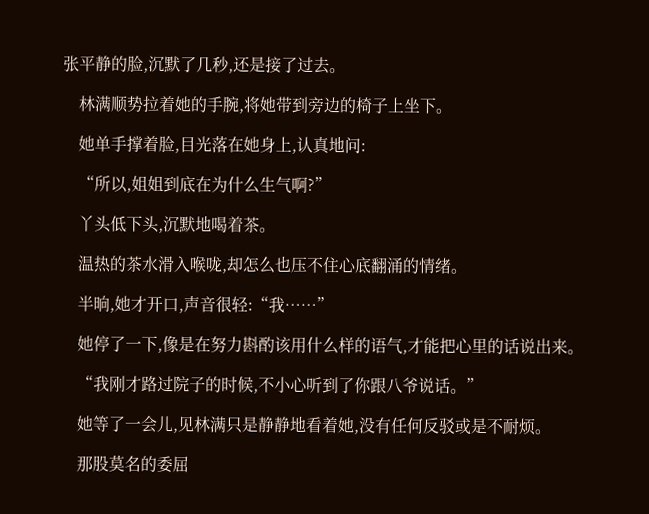张平静的脸,沉默了几秒,还是接了过去。

    林满顺势拉着她的手腕,将她带到旁边的椅子上坐下。

    她单手撑着脸,目光落在她身上,认真地问:

    “所以,姐姐到底在为什么生气啊?”

    丫头低下头,沉默地喝着茶。

    温热的茶水滑入喉咙,却怎么也压不住心底翻涌的情绪。

    半晌,她才开口,声音很轻:“我……”

    她停了一下,像是在努力斟酌该用什么样的语气,才能把心里的话说出来。

    “我刚才路过院子的时候,不小心听到了你跟八爷说话。”

    她等了一会儿,见林满只是静静地看着她,没有任何反驳或是不耐烦。

    那股莫名的委屈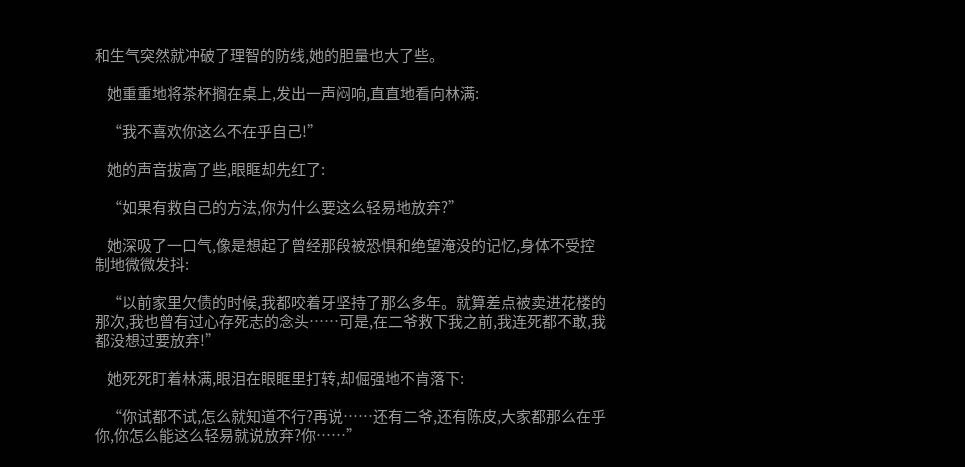和生气突然就冲破了理智的防线,她的胆量也大了些。

    她重重地将茶杯搁在桌上,发出一声闷响,直直地看向林满:

    “我不喜欢你这么不在乎自己!”

    她的声音拔高了些,眼眶却先红了:

    “如果有救自己的方法,你为什么要这么轻易地放弃?”

    她深吸了一口气,像是想起了曾经那段被恐惧和绝望淹没的记忆,身体不受控制地微微发抖:

    “以前家里欠债的时候,我都咬着牙坚持了那么多年。就算差点被卖进花楼的那次,我也曾有过心存死志的念头……可是,在二爷救下我之前,我连死都不敢,我都没想过要放弃!”

    她死死盯着林满,眼泪在眼眶里打转,却倔强地不肯落下:

    “你试都不试,怎么就知道不行?再说……还有二爷,还有陈皮,大家都那么在乎你,你怎么能这么轻易就说放弃?你……”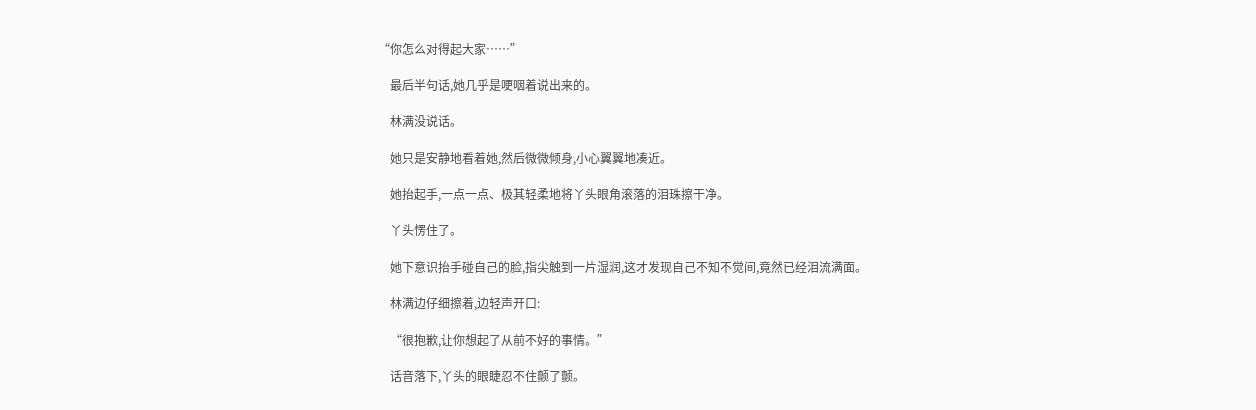“你怎么对得起大家……”

    最后半句话,她几乎是哽咽着说出来的。

    林满没说话。

    她只是安静地看着她,然后微微倾身,小心翼翼地凑近。

    她抬起手,一点一点、极其轻柔地将丫头眼角滚落的泪珠擦干净。

    丫头愣住了。

    她下意识抬手碰自己的脸,指尖触到一片湿润,这才发现自己不知不觉间,竟然已经泪流满面。

    林满边仔细擦着,边轻声开口:

    “很抱歉,让你想起了从前不好的事情。”

    话音落下,丫头的眼睫忍不住颤了颤。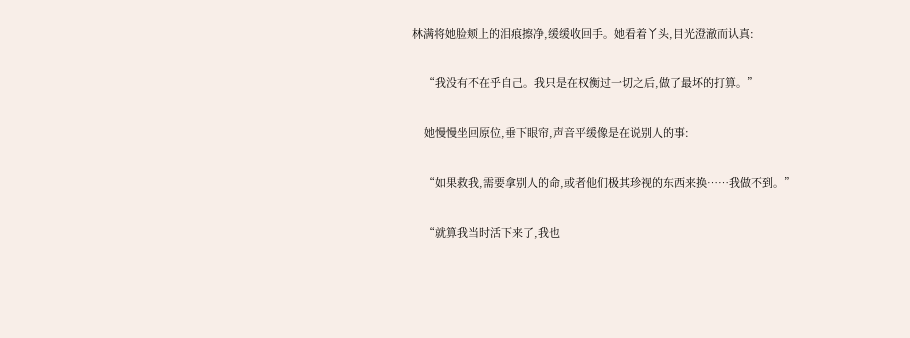林满将她脸颊上的泪痕擦净,缓缓收回手。她看着丫头,目光澄澈而认真:

    “我没有不在乎自己。我只是在权衡过一切之后,做了最坏的打算。”

    她慢慢坐回原位,垂下眼帘,声音平缓像是在说别人的事:

    “如果救我,需要拿别人的命,或者他们极其珍视的东西来换……我做不到。”

    “就算我当时活下来了,我也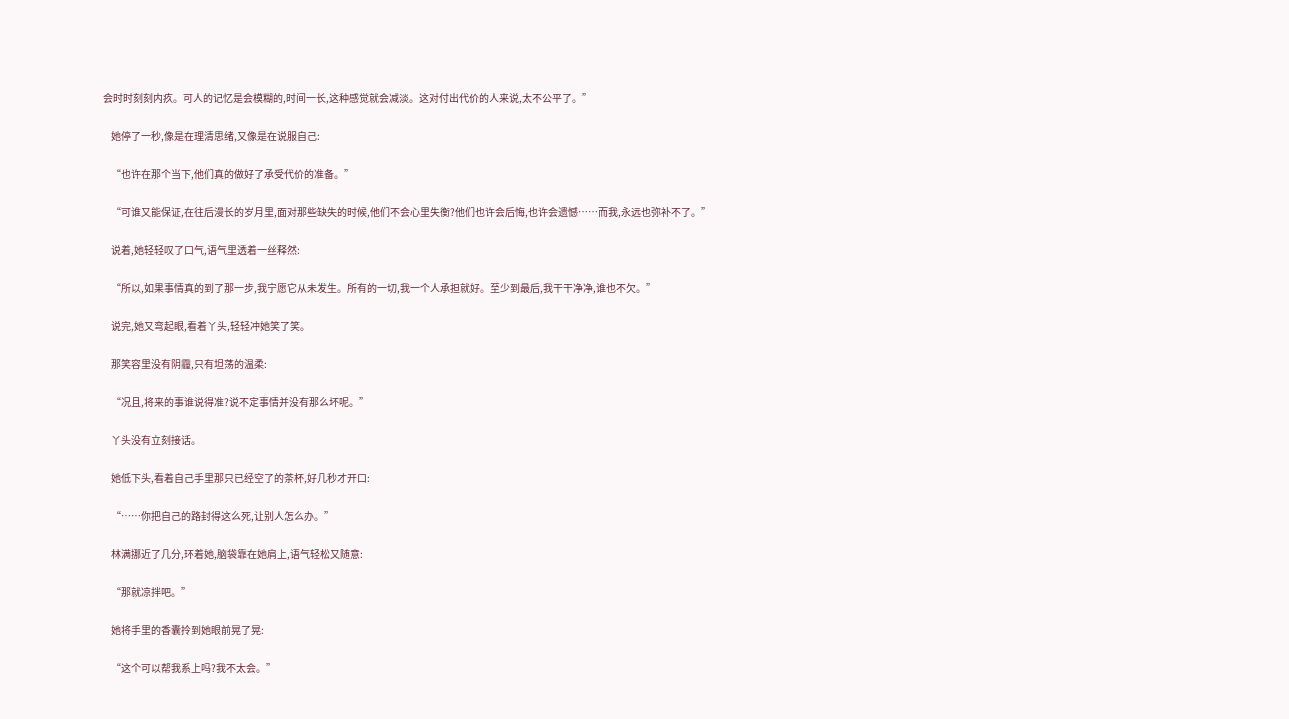会时时刻刻内疚。可人的记忆是会模糊的,时间一长,这种感觉就会减淡。这对付出代价的人来说,太不公平了。”

    她停了一秒,像是在理清思绪,又像是在说服自己:

    “也许在那个当下,他们真的做好了承受代价的准备。”

    “可谁又能保证,在往后漫长的岁月里,面对那些缺失的时候,他们不会心里失衡?他们也许会后悔,也许会遗憾……而我,永远也弥补不了。”

    说着,她轻轻叹了口气,语气里透着一丝释然:

    “所以,如果事情真的到了那一步,我宁愿它从未发生。所有的一切,我一个人承担就好。至少到最后,我干干净净,谁也不欠。”

    说完,她又弯起眼,看着丫头,轻轻冲她笑了笑。

    那笑容里没有阴霾,只有坦荡的温柔:

    “况且,将来的事谁说得准?说不定事情并没有那么坏呢。”

    丫头没有立刻接话。

    她低下头,看着自己手里那只已经空了的茶杯,好几秒才开口:

    “……你把自己的路封得这么死,让别人怎么办。”

    林满挪近了几分,环着她,脑袋靠在她肩上,语气轻松又随意:

    “那就凉拌吧。”

    她将手里的香囊拎到她眼前晃了晃:

    “这个可以帮我系上吗?我不太会。”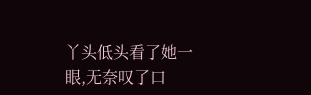丫头低头看了她一眼,无奈叹了口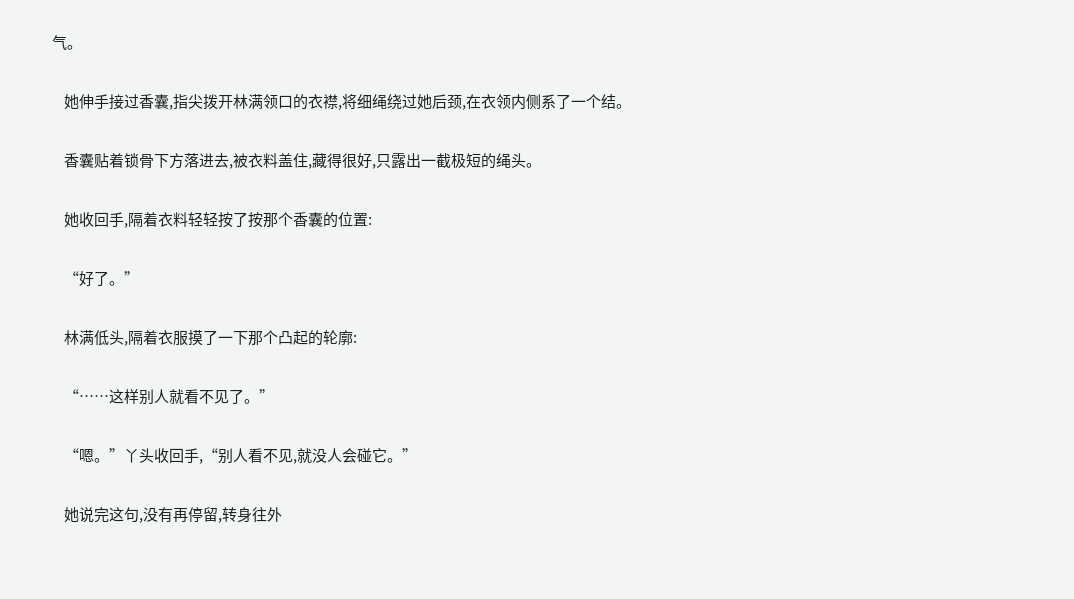气。

    她伸手接过香囊,指尖拨开林满领口的衣襟,将细绳绕过她后颈,在衣领内侧系了一个结。

    香囊贴着锁骨下方落进去,被衣料盖住,藏得很好,只露出一截极短的绳头。

    她收回手,隔着衣料轻轻按了按那个香囊的位置:

    “好了。”

    林满低头,隔着衣服摸了一下那个凸起的轮廓:

    “……这样别人就看不见了。”

    “嗯。”丫头收回手,“别人看不见,就没人会碰它。”

    她说完这句,没有再停留,转身往外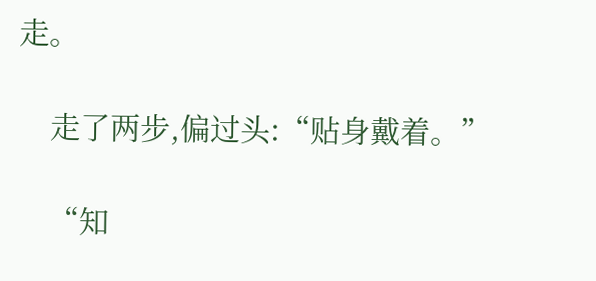走。

    走了两步,偏过头:“贴身戴着。”

    “知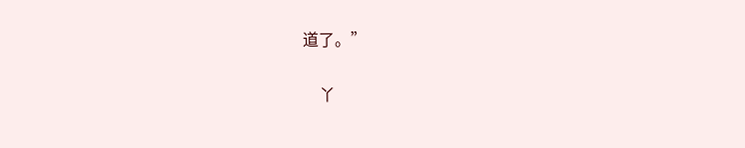道了。”

    丫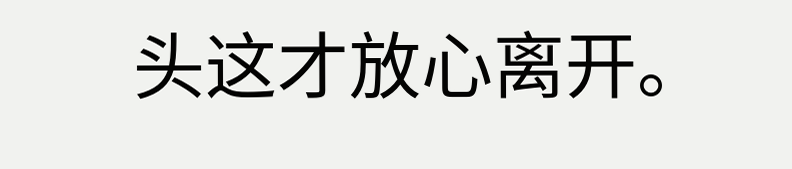头这才放心离开。